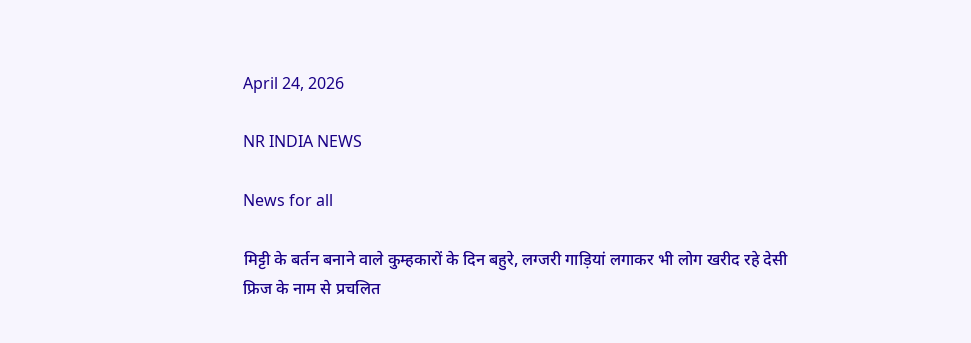April 24, 2026

NR INDIA NEWS

News for all

मिट्टी के बर्तन बनाने वाले कुम्हकारों के दिन बहुरे, लग्जरी गाड़ियां लगाकर भी लोग खरीद रहे देसी फ्रिज के नाम से प्रचलित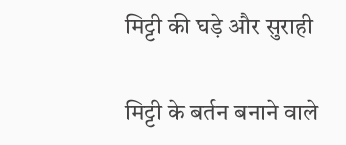मिट्टी की घड़े और सुराही

मिट्टी के बर्तन बनाने वाले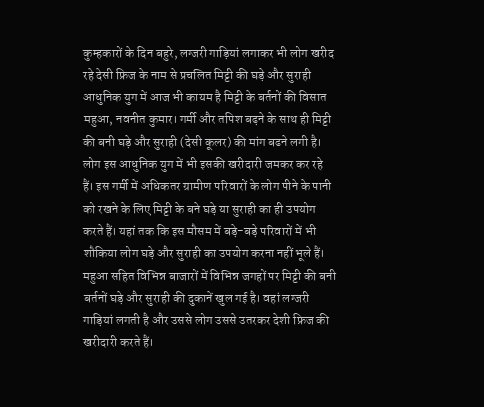कुम्हकारों के दिन बहुरे, लग्जरी गाड़ियां लगाकर भी लोग खरीद रहे देसी फ्रिज के नाम से प्रचलित मिट्टी की घड़े और सुराही
आधुनिक युग में आज भी कायम है मिट्टी के बर्तनों की विसात
महुआ, नवनीत कुमार। गर्मी और तपिश बढ़ने के साथ ही मिट्टी की बनी घड़े और सुराही (देसी कूलर) की मांग बढने लगी है। लोग इस आधुनिक युग में भी इसकी खरीदारी जमकर कर रहे हैं। इस गर्मी में अधिकतर ग्रामीण परिवारों के लोग पीने के पानी को रखने के लिए मिट्टी के बने घड़े या सुराही का ही उपयोग करते हैं। यहां तक कि इस मौसम में बड़े-बड़े परिवारों में भी शौकिया लोग घड़े और सुराही का उपयोग करना नहीं भूले हैं।
महुआ सहित विभिन्न बाजारों में विभिन्न जगहों पर मिट्टी की बनी बर्तनों घड़े और सुराही की दुकानें खुल गई है। वहां लग्जरी गाड़ियां लगती है और उससे लोग उससे उतरकर देशी फ्रिज की खरीदारी करते हैं।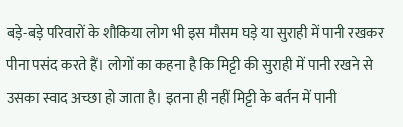बड़े-बड़े परिवारों के शौकिया लोग भी इस मौसम घड़े या सुराही में पानी रखकर पीना पसंद करते हैं। लोगों का कहना है कि मिट्टी की सुराही में पानी रखने से उसका स्वाद अच्छा हो जाता है। इतना ही नहीं मिट्टी के बर्तन में पानी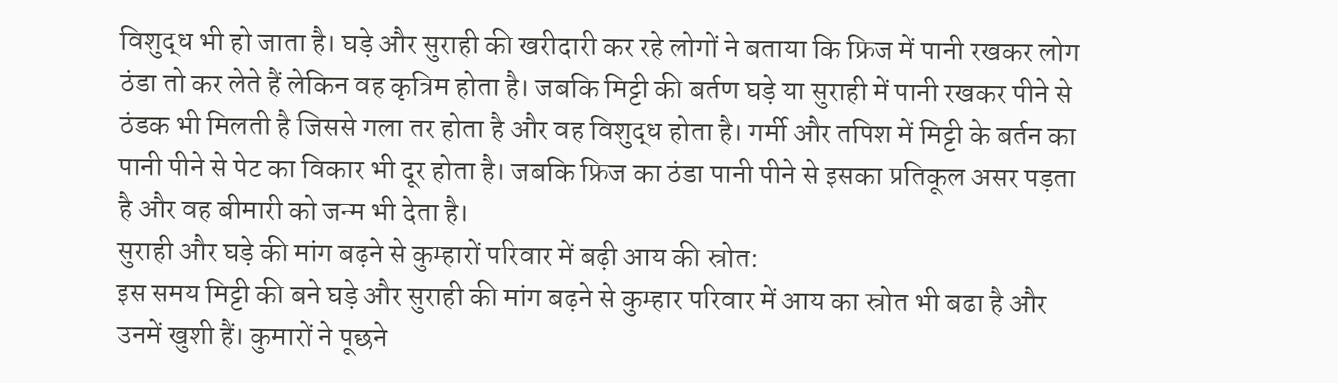विशुद्ध भी हो जाता है। घड़े और सुराही की खरीदारी कर रहे लोगों ने बताया कि फ्रिज में पानी रखकर लोग ठंडा तो कर लेते हैं लेकिन वह कृत्रिम होता है। जबकि मिट्टी की बर्तण घड़े या सुराही में पानी रखकर पीने से ठंडक भी मिलती है जिससे गला तर होता है और वह विशुद्ध होता है। गर्मी और तपिश में मिट्टी के बर्तन का पानी पीने से पेट का विकार भी दूर होता है। जबकि फ्रिज का ठंडा पानी पीने से इसका प्रतिकूल असर पड़ता है और वह बीमारी को जन्म भी देता है।
सुराही और घड़े की मांग बढ़ने से कुम्हारों परिवार में बढ़ी आय की स्रोत:
इस समय मिट्टी की बने घड़े और सुराही की मांग बढ़ने से कुम्हार परिवार में आय का स्रोत भी बढा है और उनमें खुशी हैं। कुमारों ने पूछने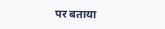पर बताया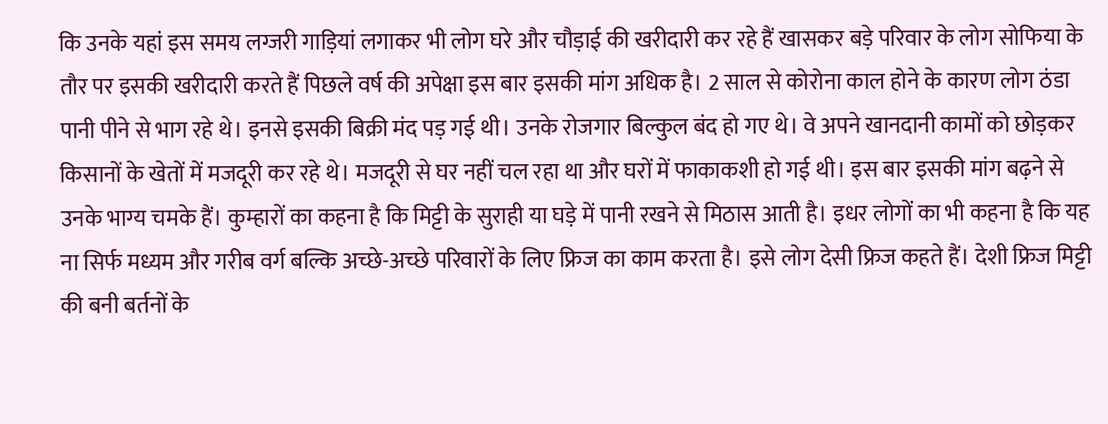कि उनके यहां इस समय लग्जरी गाड़ियां लगाकर भी लोग घरे और चौड़ाई की खरीदारी कर रहे हैं खासकर बड़े परिवार के लोग सोफिया के तौर पर इसकी खरीदारी करते हैं पिछले वर्ष की अपेक्षा इस बार इसकी मांग अधिक है। 2 साल से कोरोना काल होने के कारण लोग ठंडा पानी पीने से भाग रहे थे। इनसे इसकी बिक्री मंद पड़ गई थी। उनके रोजगार बिल्कुल बंद हो गए थे। वे अपने खानदानी कामों को छोड़कर किसानों के खेतों में मजदूरी कर रहे थे। मजदूरी से घर नहीं चल रहा था और घरों में फाकाकशी हो गई थी। इस बार इसकी मांग बढ़ने से उनके भाग्य चमके हैं। कुम्हारों का कहना है कि मिट्टी के सुराही या घड़े में पानी रखने से मिठास आती है। इधर लोगों का भी कहना है कि यह ना सिर्फ मध्यम और गरीब वर्ग बल्कि अच्छे-अच्छे परिवारों के लिए फ्रिज का काम करता है। इसे लोग देसी फ्रिज कहते हैं। देशी फ्रिज मिट्टी की बनी बर्तनों के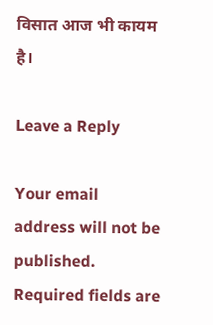विसात आज भी कायम है।

Leave a Reply

Your email address will not be published. Required fields are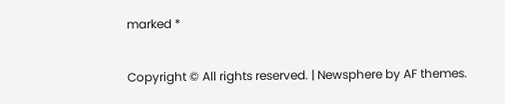marked *

Copyright © All rights reserved. | Newsphere by AF themes.